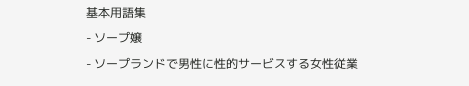基本用語集
- ソープ嬢
- ソープランドで男性に性的サービスする女性従業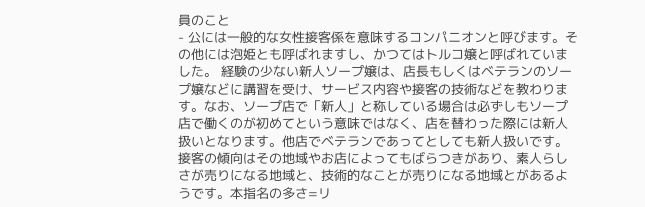員のこと
- 公には一般的な女性接客係を意味するコンパニオンと呼びます。その他には泡姫とも呼ばれますし、かつてはトルコ嬢と呼ばれていました。 経験の少ない新人ソープ嬢は、店長もしくはベテランのソープ嬢などに講習を受け、サービス内容や接客の技術などを教わります。なお、ソープ店で「新人」と称している場合は必ずしもソープ店で働くのが初めてという意味ではなく、店を替わった際には新人扱いとなります。他店でベテランであってとしても新人扱いです。 接客の傾向はその地域やお店によってもばらつきがあり、素人らしさが売りになる地域と、技術的なことが売りになる地域とがあるようです。本指名の多さ=リ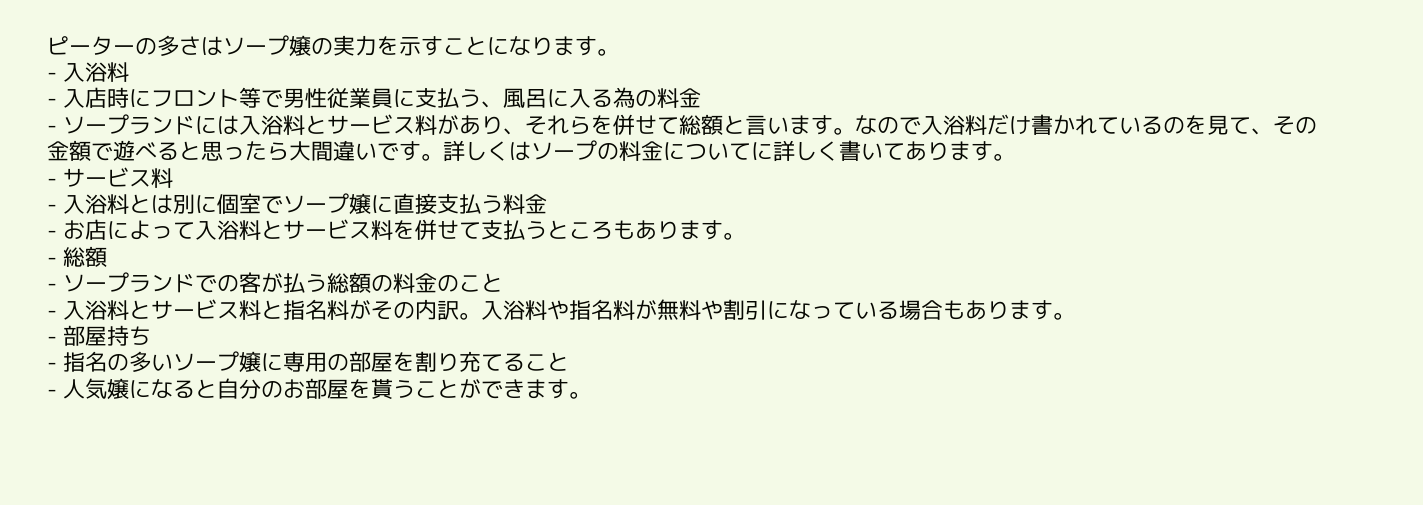ピーターの多さはソープ嬢の実力を示すことになります。
- 入浴料
- 入店時にフロント等で男性従業員に支払う、風呂に入る為の料金
- ソープランドには入浴料とサービス料があり、それらを併せて総額と言います。なので入浴料だけ書かれているのを見て、その金額で遊べると思ったら大間違いです。詳しくはソープの料金についてに詳しく書いてあります。
- サービス料
- 入浴料とは別に個室でソープ嬢に直接支払う料金
- お店によって入浴料とサービス料を併せて支払うところもあります。
- 総額
- ソープランドでの客が払う総額の料金のこと
- 入浴料とサービス料と指名料がその内訳。入浴料や指名料が無料や割引になっている場合もあります。
- 部屋持ち
- 指名の多いソープ嬢に専用の部屋を割り充てること
- 人気嬢になると自分のお部屋を貰うことができます。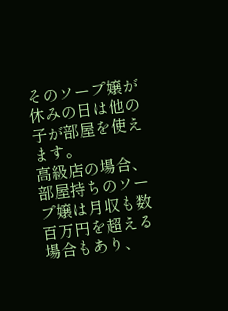そのソープ嬢が休みの日は他の子が部屋を使えます。
高級店の場合、部屋持ちのソープ嬢は月収も数百万円を超える場合もあり、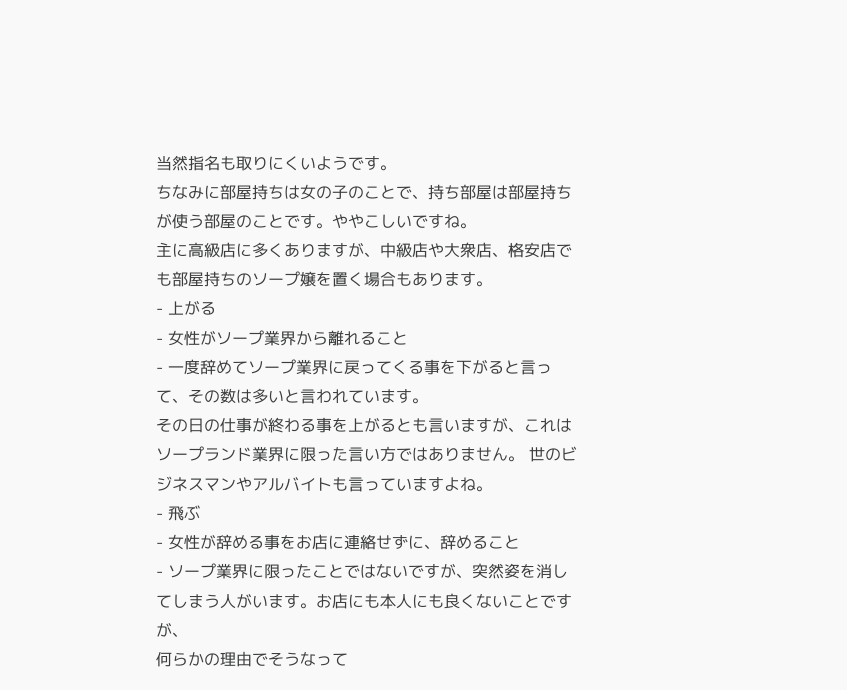当然指名も取りにくいようです。
ちなみに部屋持ちは女の子のことで、持ち部屋は部屋持ちが使う部屋のことです。ややこしいですね。
主に高級店に多くありますが、中級店や大衆店、格安店でも部屋持ちのソープ嬢を置く場合もあります。
- 上がる
- 女性がソープ業界から離れること
- 一度辞めてソープ業界に戻ってくる事を下がると言って、その数は多いと言われています。
その日の仕事が終わる事を上がるとも言いますが、これはソープランド業界に限った言い方ではありません。 世のビジネスマンやアルバイトも言っていますよね。
- 飛ぶ
- 女性が辞める事をお店に連絡せずに、辞めること
- ソープ業界に限ったことではないですが、突然姿を消してしまう人がいます。お店にも本人にも良くないことですが、
何らかの理由でそうなって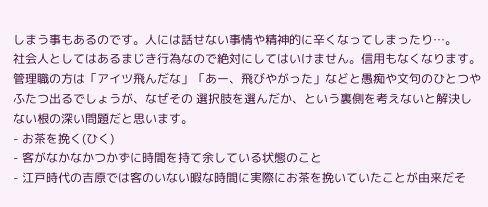しまう事もあるのです。人には話せない事情や精神的に辛くなってしまったり…。
社会人としてはあるまじき行為なので絶対にしてはいけません。信用もなくなります。 管理職の方は「アイツ飛んだな」「あー、飛びやがった」などと愚痴や文句のひとつやふたつ出るでしょうが、なぜその 選択肢を選んだか、という裏側を考えないと解決しない根の深い問題だと思います。
- お茶を挽く(ひく)
- 客がなかなかつかずに時間を持て余している状態のこと
- 江戸時代の吉原では客のいない暇な時間に実際にお茶を挽いていたことが由来だそ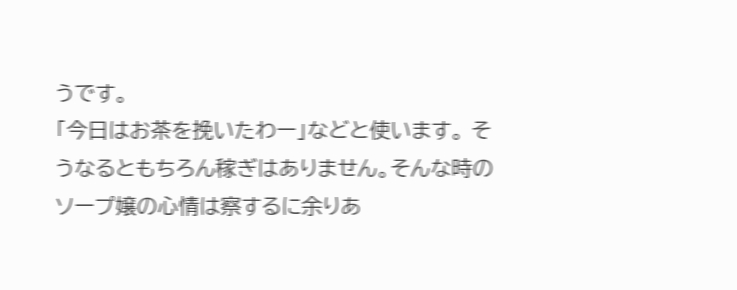うです。
「今日はお茶を挽いたわー」などと使います。 そうなるともちろん稼ぎはありません。そんな時のソープ嬢の心情は察するに余りあ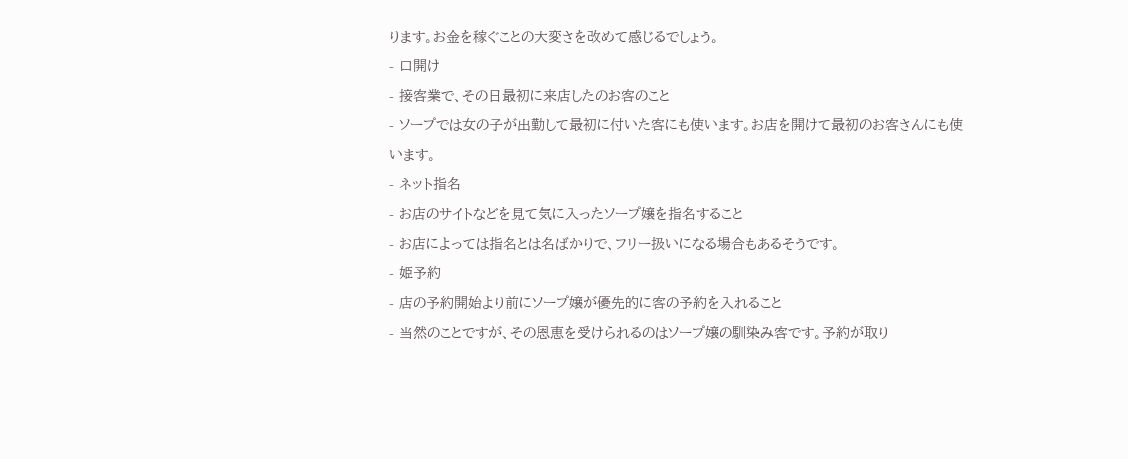ります。お金を稼ぐことの大変さを改めて感じるでしょう。
- 口開け
- 接客業で、その日最初に来店したのお客のこと
- ソープでは女の子が出勤して最初に付いた客にも使います。お店を開けて最初のお客さんにも使います。
- ネット指名
- お店のサイトなどを見て気に入ったソープ嬢を指名すること
- お店によっては指名とは名ばかりで、フリー扱いになる場合もあるそうです。
- 姫予約
- 店の予約開始より前にソープ嬢が優先的に客の予約を入れること
- 当然のことですが、その恩恵を受けられるのはソープ嬢の馴染み客です。予約が取り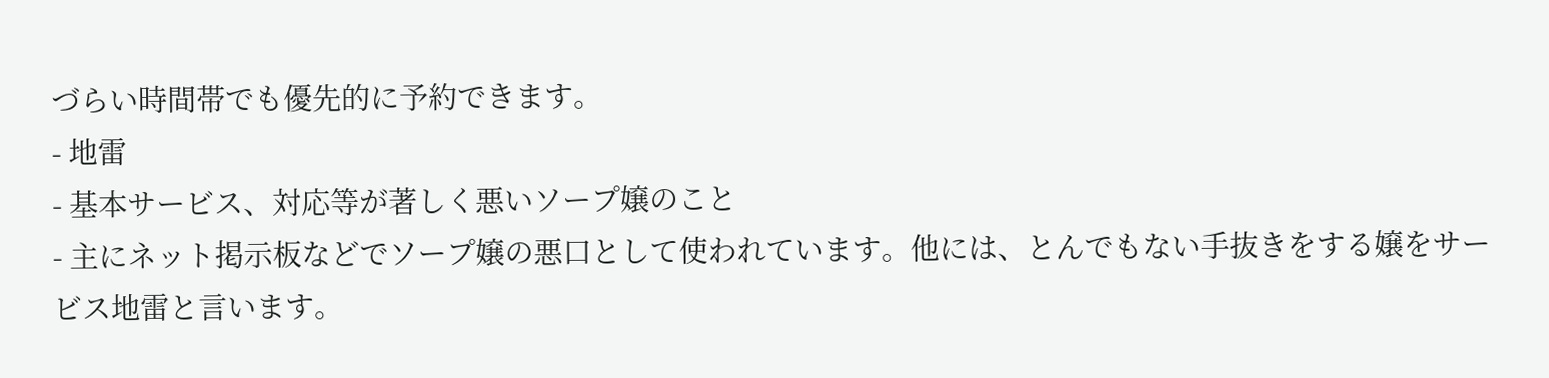づらい時間帯でも優先的に予約できます。
- 地雷
- 基本サービス、対応等が著しく悪いソープ嬢のこと
- 主にネット掲示板などでソープ嬢の悪口として使われています。他には、とんでもない手抜きをする嬢をサービス地雷と言います。